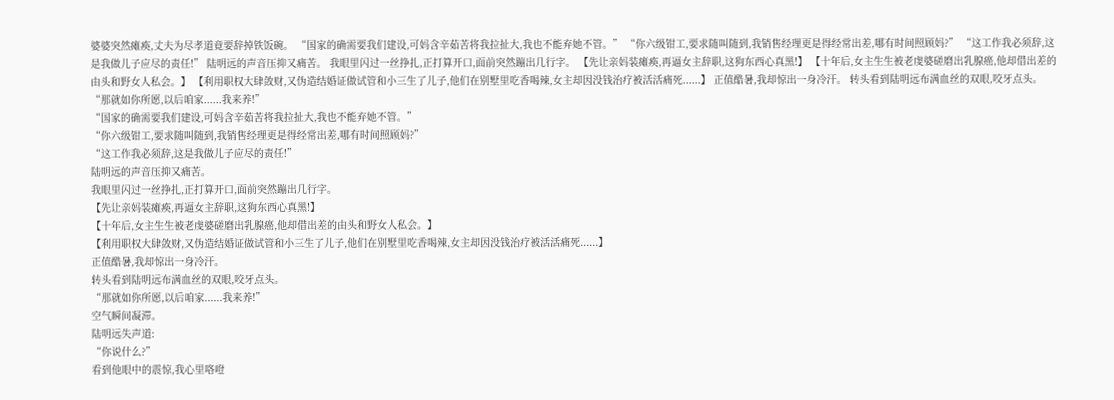婆婆突然瘫痪,丈夫为尽孝道竟要辞掉铁饭碗。 “国家的确需要我们建设,可妈含辛茹苦将我拉扯大,我也不能弃她不管。” “你六级钳工,要求随叫随到,我销售经理更是得经常出差,哪有时间照顾妈?” “这工作我必须辞,这是我做儿子应尽的责任!” 陆明远的声音压抑又痛苦。 我眼里闪过一丝挣扎,正打算开口,面前突然蹦出几行字。 【先让亲妈装瘫痪,再逼女主辞职,这狗东西心真黑!】 【十年后,女主生生被老虔婆磋磨出乳腺癌,他却借出差的由头和野女人私会。】 【利用职权大肆敛财,又伪造结婚证做试管和小三生了儿子,他们在别墅里吃香喝辣,女主却因没钱治疗被活活痛死......】 正值酷暑,我却惊出一身冷汗。 转头看到陆明远布满血丝的双眼,咬牙点头。 “那就如你所愿,以后咱家......我来养!”
“国家的确需要我们建设,可妈含辛茹苦将我拉扯大,我也不能弃她不管。”
“你六级钳工,要求随叫随到,我销售经理更是得经常出差,哪有时间照顾妈?”
“这工作我必须辞,这是我做儿子应尽的责任!”
陆明远的声音压抑又痛苦。
我眼里闪过一丝挣扎,正打算开口,面前突然蹦出几行字。
【先让亲妈装瘫痪,再逼女主辞职,这狗东西心真黑!】
【十年后,女主生生被老虔婆磋磨出乳腺癌,他却借出差的由头和野女人私会。】
【利用职权大肆敛财,又伪造结婚证做试管和小三生了儿子,他们在别墅里吃香喝辣,女主却因没钱治疗被活活痛死......】
正值酷暑,我却惊出一身冷汗。
转头看到陆明远布满血丝的双眼,咬牙点头。
“那就如你所愿,以后咱家......我来养!”
空气瞬间凝滞。
陆明远失声道:
“你说什么?”
看到他眼中的震惊,我心里咯噔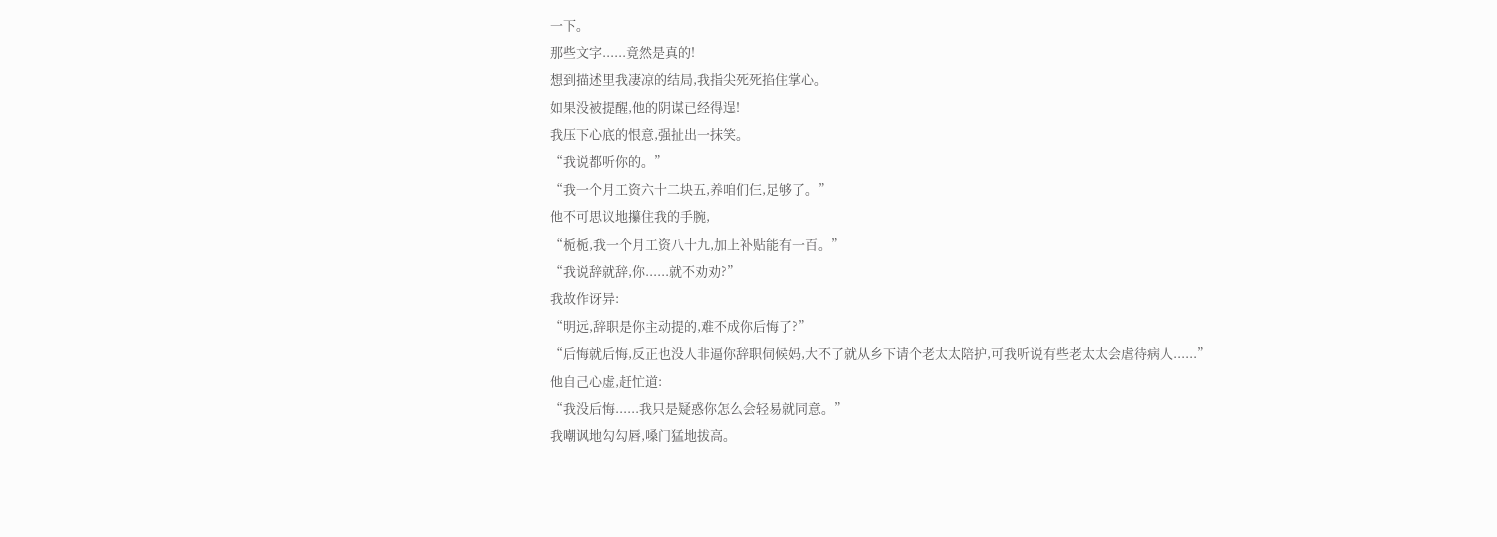一下。
那些文字......竟然是真的!
想到描述里我凄凉的结局,我指尖死死掐住掌心。
如果没被提醒,他的阴谋已经得逞!
我压下心底的恨意,强扯出一抹笑。
“我说都听你的。”
“我一个月工资六十二块五,养咱们仨,足够了。”
他不可思议地攥住我的手腕,
“栀栀,我一个月工资八十九,加上补贴能有一百。”
“我说辞就辞,你......就不劝劝?”
我故作讶异:
“明远,辞职是你主动提的,难不成你后悔了?”
“后悔就后悔,反正也没人非逼你辞职伺候妈,大不了就从乡下请个老太太陪护,可我听说有些老太太会虐待病人......”
他自己心虚,赶忙道:
“我没后悔......我只是疑惑你怎么会轻易就同意。”
我嘲讽地勾勾唇,嗓门猛地拔高。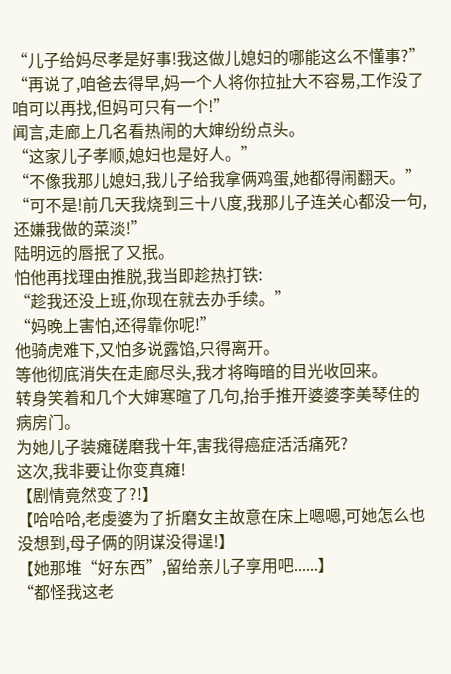“儿子给妈尽孝是好事!我这做儿媳妇的哪能这么不懂事?”
“再说了,咱爸去得早,妈一个人将你拉扯大不容易,工作没了咱可以再找,但妈可只有一个!”
闻言,走廊上几名看热闹的大婶纷纷点头。
“这家儿子孝顺,媳妇也是好人。”
“不像我那儿媳妇,我儿子给我拿俩鸡蛋,她都得闹翻天。”
“可不是!前几天我烧到三十八度,我那儿子连关心都没一句,还嫌我做的菜淡!”
陆明远的唇抿了又抿。
怕他再找理由推脱,我当即趁热打铁:
“趁我还没上班,你现在就去办手续。”
“妈晚上害怕,还得靠你呢!”
他骑虎难下,又怕多说露馅,只得离开。
等他彻底消失在走廊尽头,我才将晦暗的目光收回来。
转身笑着和几个大婶寒暄了几句,抬手推开婆婆李美琴住的病房门。
为她儿子装瘫磋磨我十年,害我得癌症活活痛死?
这次,我非要让你变真瘫!
【剧情竟然变了?!】
【哈哈哈,老虔婆为了折磨女主故意在床上嗯嗯,可她怎么也没想到,母子俩的阴谋没得逞!】
【她那堆“好东西”,留给亲儿子享用吧......】
“都怪我这老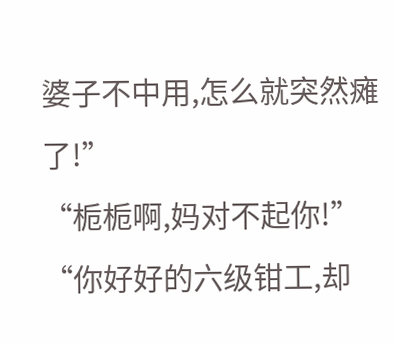婆子不中用,怎么就突然瘫了!”
“栀栀啊,妈对不起你!”
“你好好的六级钳工,却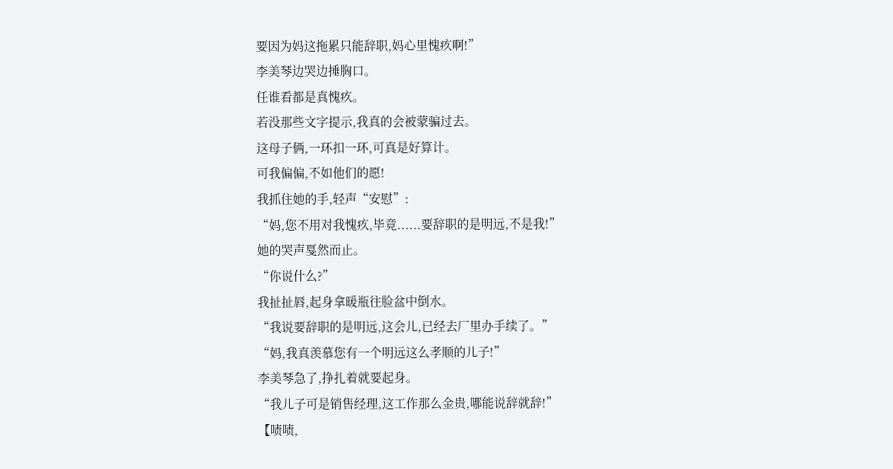要因为妈这拖累只能辞职,妈心里愧疚啊!”
李美琴边哭边捶胸口。
任谁看都是真愧疚。
若没那些文字提示,我真的会被蒙骗过去。
这母子俩,一环扣一环,可真是好算计。
可我偏偏,不如他们的愿!
我抓住她的手,轻声“安慰”:
“妈,您不用对我愧疚,毕竟......要辞职的是明远,不是我!”
她的哭声戛然而止。
“你说什么?”
我扯扯唇,起身拿暖瓶往脸盆中倒水。
“我说要辞职的是明远,这会儿,已经去厂里办手续了。”
“妈,我真羡慕您有一个明远这么孝顺的儿子!”
李美琴急了,挣扎着就要起身。
“我儿子可是销售经理,这工作那么金贵,哪能说辞就辞!”
【啧啧,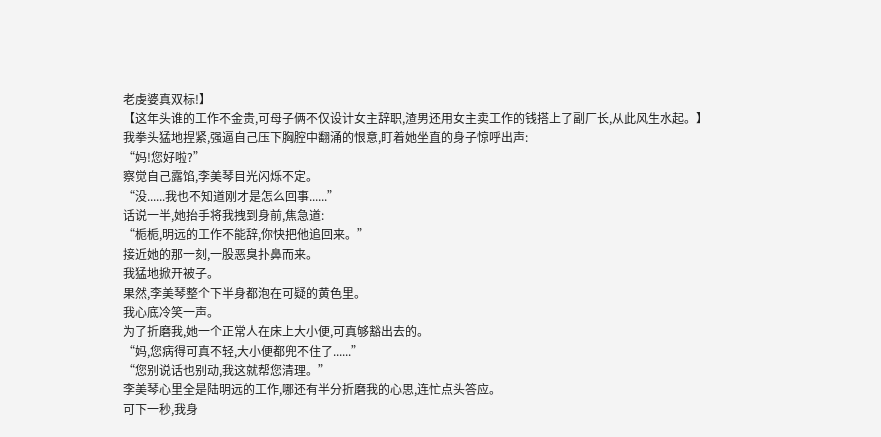老虔婆真双标!】
【这年头谁的工作不金贵,可母子俩不仅设计女主辞职,渣男还用女主卖工作的钱搭上了副厂长,从此风生水起。】
我拳头猛地捏紧,强逼自己压下胸腔中翻涌的恨意,盯着她坐直的身子惊呼出声:
“妈!您好啦?”
察觉自己露馅,李美琴目光闪烁不定。
“没......我也不知道刚才是怎么回事......”
话说一半,她抬手将我拽到身前,焦急道:
“栀栀,明远的工作不能辞,你快把他追回来。”
接近她的那一刻,一股恶臭扑鼻而来。
我猛地掀开被子。
果然,李美琴整个下半身都泡在可疑的黄色里。
我心底冷笑一声。
为了折磨我,她一个正常人在床上大小便,可真够豁出去的。
“妈,您病得可真不轻,大小便都兜不住了......”
“您别说话也别动,我这就帮您清理。”
李美琴心里全是陆明远的工作,哪还有半分折磨我的心思,连忙点头答应。
可下一秒,我身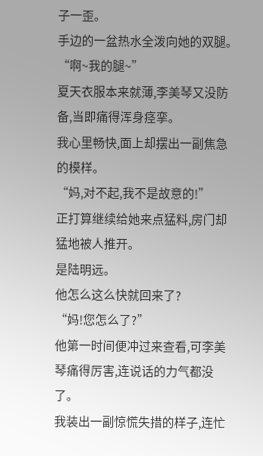子一歪。
手边的一盆热水全泼向她的双腿。
“啊~我的腿~”
夏天衣服本来就薄,李美琴又没防备,当即痛得浑身痉挛。
我心里畅快,面上却摆出一副焦急的模样。
“妈,对不起,我不是故意的!”
正打算继续给她来点猛料,房门却猛地被人推开。
是陆明远。
他怎么这么快就回来了?
“妈!您怎么了?”
他第一时间便冲过来查看,可李美琴痛得厉害,连说话的力气都没了。
我装出一副惊慌失措的样子,连忙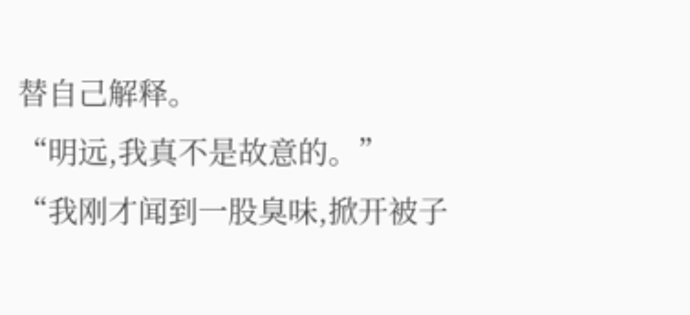替自己解释。
“明远,我真不是故意的。”
“我刚才闻到一股臭味,掀开被子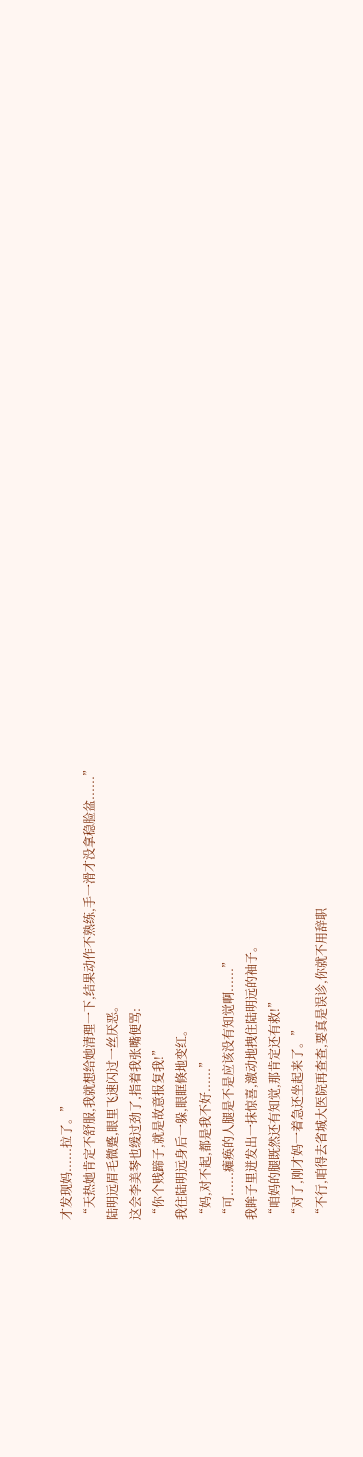才发现妈......拉了。”
“天热她肯定不舒服,我就想给她清理一下,结果动作不熟练,手一滑才没拿稳脸盆......”
陆明远眉毛微蹙,眼里飞速闪过一丝厌恶。
这会李美琴也缓过劲了,指着我张嘴便骂:
“你个贱蹄子,就是故意报复我!”
我往陆明远身后一躲,眼眶倏地变红。
“妈,对不起,都是我不好......”
“可......瘫痪的人腿是不是应该没有知觉啊......”
我眸子里迸发出一抹惊喜,激动地拽住陆明远的袖子。
“咱妈的腿既然还有知觉,那肯定还有救!”
“对了,刚才妈一着急还坐起来了。”
“不行,咱得去省城大医院再查查,要真是误诊,你就不用辞职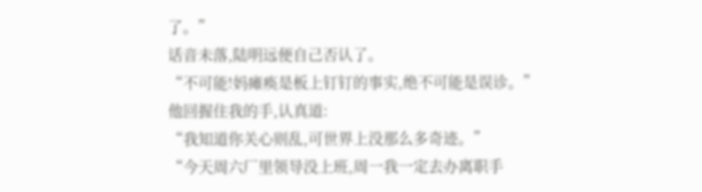了。”
话音未落,陆明远便自己否认了。
“不可能!妈瘫痪是板上钉钉的事实,绝不可能是误诊。”
他回握住我的手,认真道:
“我知道你关心则乱,可世界上没那么多奇迹。”
“今天周六厂里领导没上班,周一我一定去办离职手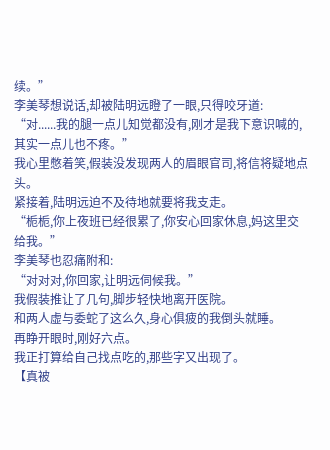续。”
李美琴想说话,却被陆明远瞪了一眼,只得咬牙道:
“对......我的腿一点儿知觉都没有,刚才是我下意识喊的,其实一点儿也不疼。”
我心里憋着笑,假装没发现两人的眉眼官司,将信将疑地点头。
紧接着,陆明远迫不及待地就要将我支走。
“栀栀,你上夜班已经很累了,你安心回家休息,妈这里交给我。”
李美琴也忍痛附和:
“对对对,你回家,让明远伺候我。”
我假装推让了几句,脚步轻快地离开医院。
和两人虚与委蛇了这么久,身心俱疲的我倒头就睡。
再睁开眼时,刚好六点。
我正打算给自己找点吃的,那些字又出现了。
【真被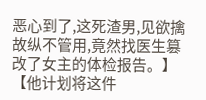恶心到了,这死渣男,见欲擒故纵不管用,竟然找医生篡改了女主的体检报告。】
【他计划将这件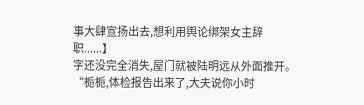事大肆宣扬出去,想利用舆论绑架女主辞职......】
字还没完全消失,屋门就被陆明远从外面推开。
“栀栀,体检报告出来了,大夫说你小时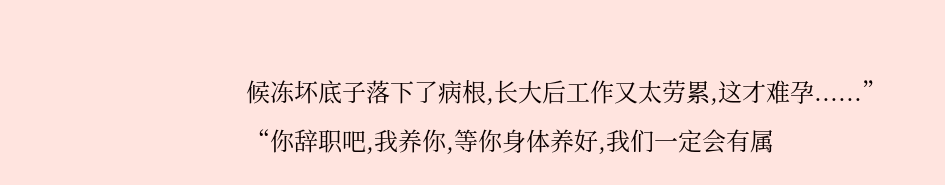候冻坏底子落下了病根,长大后工作又太劳累,这才难孕......”
“你辞职吧,我养你,等你身体养好,我们一定会有属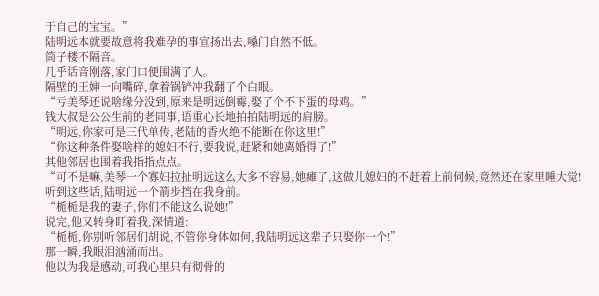于自己的宝宝。”
陆明远本就要故意将我难孕的事宣扬出去,嗓门自然不低。
筒子楼不隔音。
几乎话音刚落,家门口便围满了人。
隔壁的王婶一向嘴碎,拿着锅铲冲我翻了个白眼。
“亏美琴还说啥缘分没到,原来是明远倒霉,娶了个不下蛋的母鸡。”
钱大叔是公公生前的老同事,语重心长地拍拍陆明远的肩膀。
“明远,你家可是三代单传,老陆的香火绝不能断在你这里!”
“你这种条件娶啥样的媳妇不行,要我说,赶紧和她离婚得了!”
其他邻居也围着我指指点点。
“可不是嘛,美琴一个寡妇拉扯明远这么大多不容易,她瘫了,这做儿媳妇的不赶着上前伺候,竟然还在家里睡大觉!
听到这些话,陆明远一个箭步挡在我身前。
“栀栀是我的妻子,你们不能这么说她!”
说完,他又转身盯着我,深情道:
“栀栀,你别听邻居们胡说,不管你身体如何,我陆明远这辈子只娶你一个!”
那一瞬,我眼泪汹涌而出。
他以为我是感动,可我心里只有彻骨的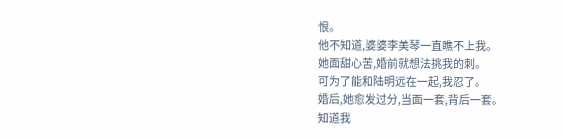恨。
他不知道,婆婆李美琴一直瞧不上我。
她面甜心苦,婚前就想法挑我的刺。
可为了能和陆明远在一起,我忍了。
婚后,她愈发过分,当面一套,背后一套。
知道我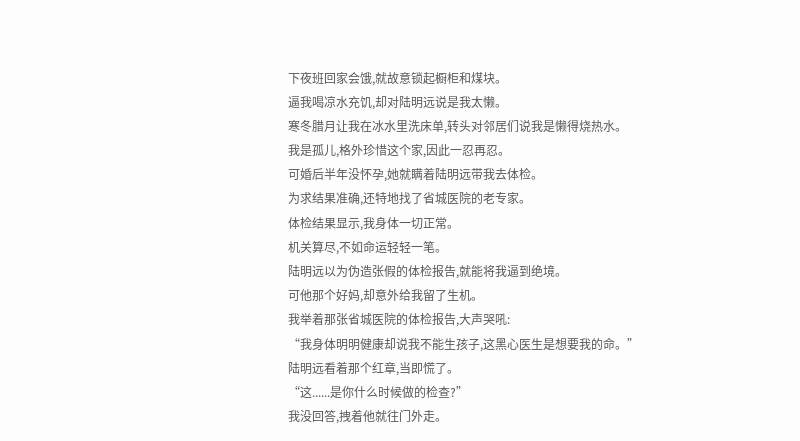下夜班回家会饿,就故意锁起橱柜和煤块。
逼我喝凉水充饥,却对陆明远说是我太懒。
寒冬腊月让我在冰水里洗床单,转头对邻居们说我是懒得烧热水。
我是孤儿,格外珍惜这个家,因此一忍再忍。
可婚后半年没怀孕,她就瞒着陆明远带我去体检。
为求结果准确,还特地找了省城医院的老专家。
体检结果显示,我身体一切正常。
机关算尽,不如命运轻轻一笔。
陆明远以为伪造张假的体检报告,就能将我逼到绝境。
可他那个好妈,却意外给我留了生机。
我举着那张省城医院的体检报告,大声哭吼:
“我身体明明健康却说我不能生孩子,这黑心医生是想要我的命。”
陆明远看着那个红章,当即慌了。
“这......是你什么时候做的检查?”
我没回答,拽着他就往门外走。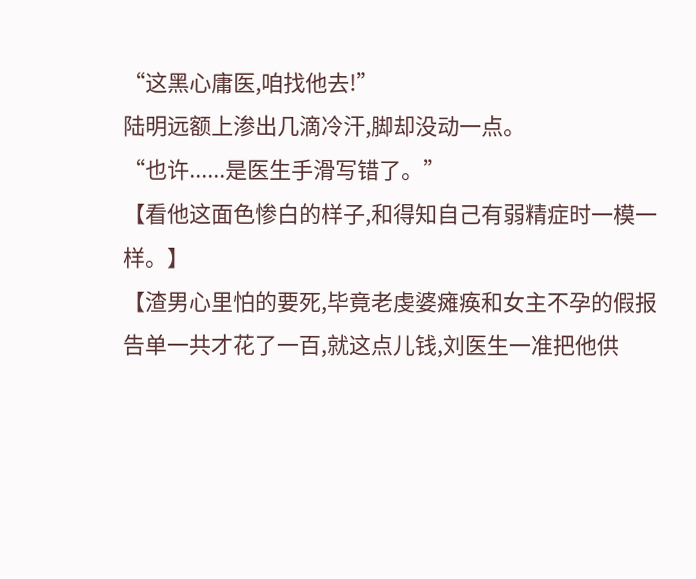“这黑心庸医,咱找他去!”
陆明远额上渗出几滴冷汗,脚却没动一点。
“也许......是医生手滑写错了。”
【看他这面色惨白的样子,和得知自己有弱精症时一模一样。】
【渣男心里怕的要死,毕竟老虔婆瘫痪和女主不孕的假报告单一共才花了一百,就这点儿钱,刘医生一准把他供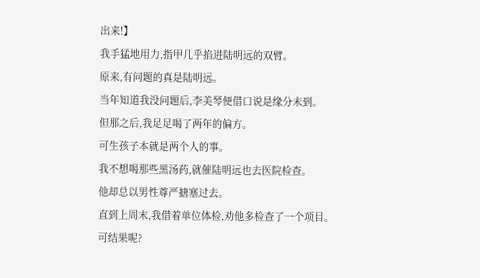出来!】
我手猛地用力,指甲几乎掐进陆明远的双臂。
原来,有问题的真是陆明远。
当年知道我没问题后,李美琴便借口说是缘分未到。
但那之后,我足足喝了两年的偏方。
可生孩子本就是两个人的事。
我不想喝那些黑汤药,就催陆明远也去医院检查。
他却总以男性尊严搪塞过去。
直到上周末,我借着单位体检,劝他多检查了一个项目。
可结果呢?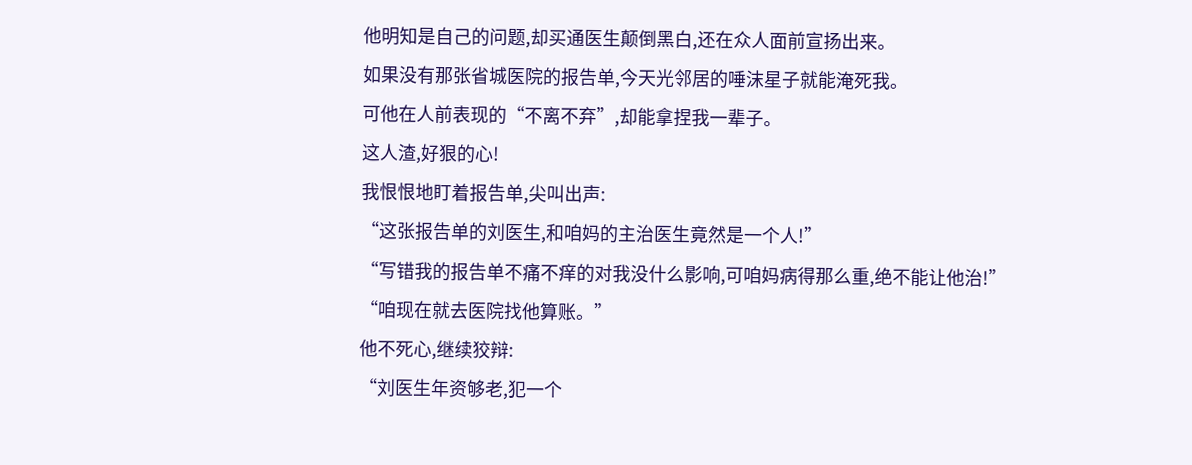他明知是自己的问题,却买通医生颠倒黑白,还在众人面前宣扬出来。
如果没有那张省城医院的报告单,今天光邻居的唾沫星子就能淹死我。
可他在人前表现的“不离不弃”,却能拿捏我一辈子。
这人渣,好狠的心!
我恨恨地盯着报告单,尖叫出声:
“这张报告单的刘医生,和咱妈的主治医生竟然是一个人!”
“写错我的报告单不痛不痒的对我没什么影响,可咱妈病得那么重,绝不能让他治!”
“咱现在就去医院找他算账。”
他不死心,继续狡辩:
“刘医生年资够老,犯一个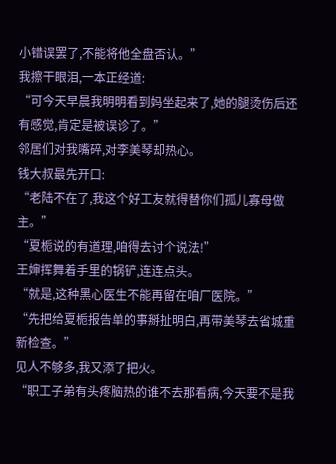小错误罢了,不能将他全盘否认。”
我擦干眼泪,一本正经道:
“可今天早晨我明明看到妈坐起来了,她的腿烫伤后还有感觉,肯定是被误诊了。”
邻居们对我嘴碎,对李美琴却热心。
钱大叔最先开口:
“老陆不在了,我这个好工友就得替你们孤儿寡母做主。”
“夏栀说的有道理,咱得去讨个说法!”
王婶挥舞着手里的锅铲,连连点头。
“就是,这种黑心医生不能再留在咱厂医院。”
“先把给夏栀报告单的事掰扯明白,再带美琴去省城重新检查。”
见人不够多,我又添了把火。
“职工子弟有头疼脑热的谁不去那看病,今天要不是我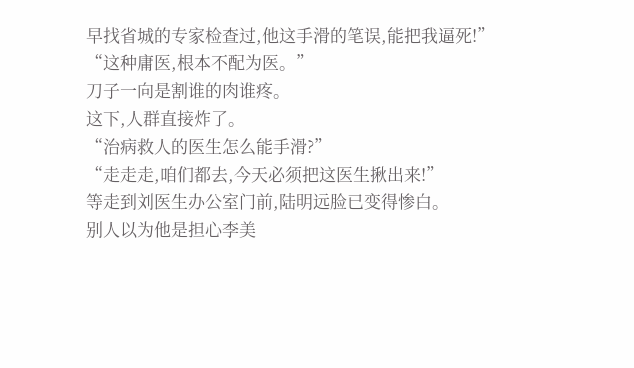早找省城的专家检查过,他这手滑的笔误,能把我逼死!”
“这种庸医,根本不配为医。”
刀子一向是割谁的肉谁疼。
这下,人群直接炸了。
“治病救人的医生怎么能手滑?”
“走走走,咱们都去,今天必须把这医生揪出来!”
等走到刘医生办公室门前,陆明远脸已变得惨白。
别人以为他是担心李美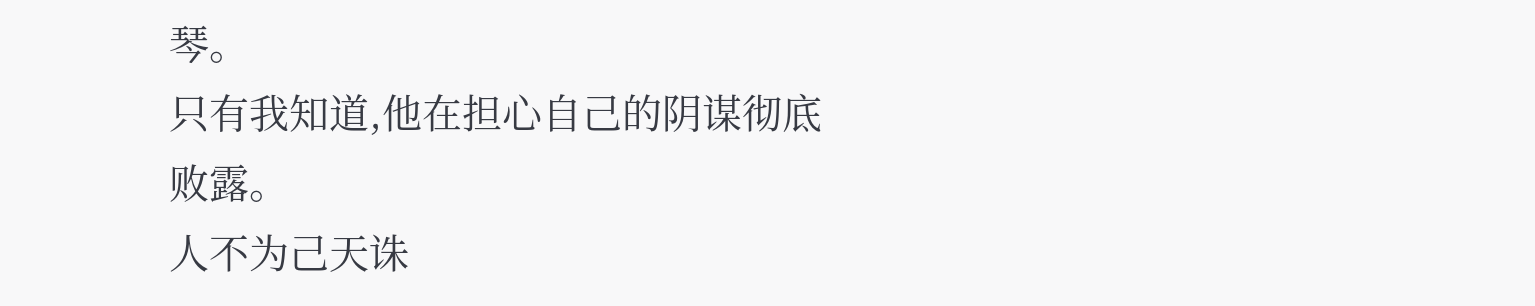琴。
只有我知道,他在担心自己的阴谋彻底败露。
人不为己天诛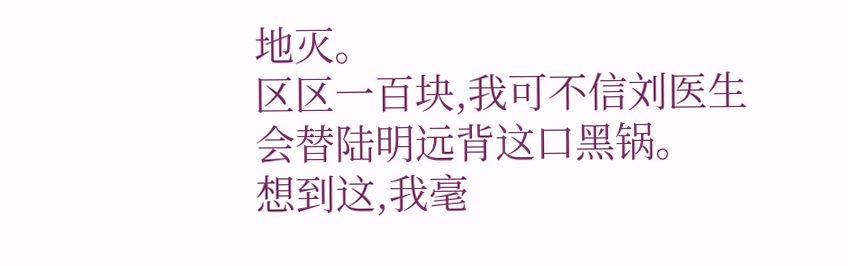地灭。
区区一百块,我可不信刘医生会替陆明远背这口黑锅。
想到这,我毫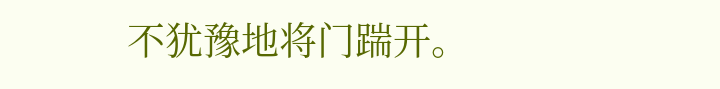不犹豫地将门踹开。